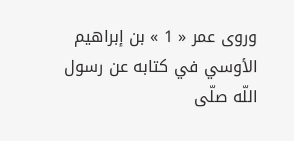وروى عمر « 1 » بن إبراهيم الأوسي في كتابه عن رسول اللّه صلّى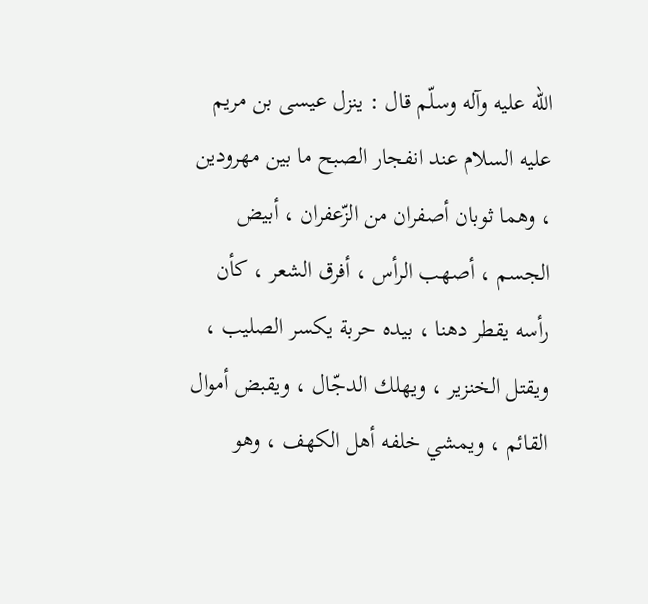اللّه عليه وآله وسلّم قال : ينزل عيسى بن مريم عليه السلام عند انفجار الصبح ما بين مهرودين ، وهما ثوبان أصفران من الزّعفران ، أبيض الجسم ، أصهب الرأس ، أفرق الشعر ، كأن رأسه يقطر دهنا ، بيده حربة يكسر الصليب ، ويقتل الخنزير ، ويهلك الدجّال ، ويقبض أموال القائم ، ويمشي خلفه أهل الكهف ، وهو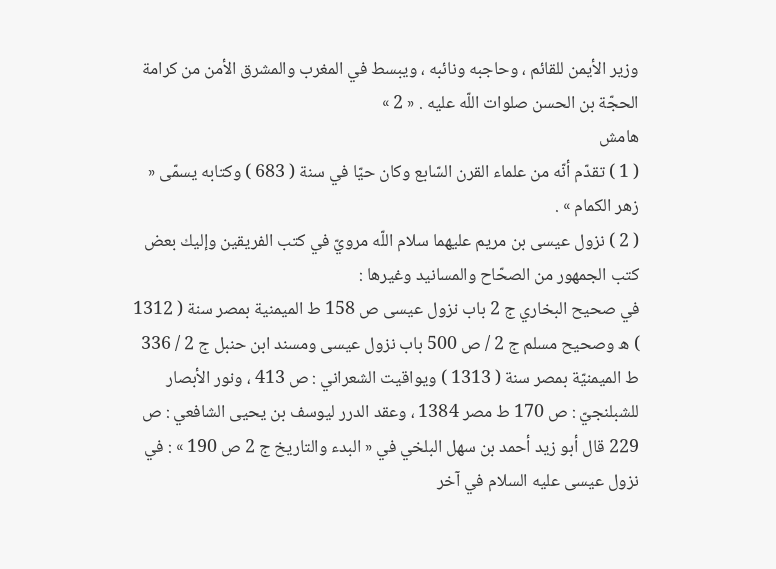وزير الأيمن للقائم ، وحاجبه ونائبه ، ويبسط في المغرب والمشرق الأمن من كرامة الحجّة بن الحسن صلوات اللّه عليه . « 2 »
هامش
( 1 ) تقدّم أنّه من علماء القرن السّابع وكان حيّا في سنة ( 683 ) وكتابه يسمّى « زهر الكمام » .
( 2 ) نزول عيسى بن مريم عليهما سلام اللّه مرويّ في كتب الفريقين وإليك بعض كتب الجمهور من الصحّاح والمسانيد وغيرها :
في صحيح البخاري ج 2 باب نزول عيسى ص 158 ط الميمنية بمصر سنة ( 1312 ) ه وصحيح مسلم ج 2 / ص 500 باب نزول عيسى ومسند ابن حنبل ج 2 / 336 ط الميمنيّة بمصر سنة ( 1313 ) ويواقيت الشعراني : ص 413 ، ونور الأبصار للشبلنجيّ : ص 170 ط مصر 1384 ، وعقد الدرر ليوسف بن يحيى الشافعي : ص 229 قال أبو زيد أحمد بن سهل البلخي في « البدء والتاريخ ج 2 ص 190 » : في نزول عيسى عليه السلام في آخر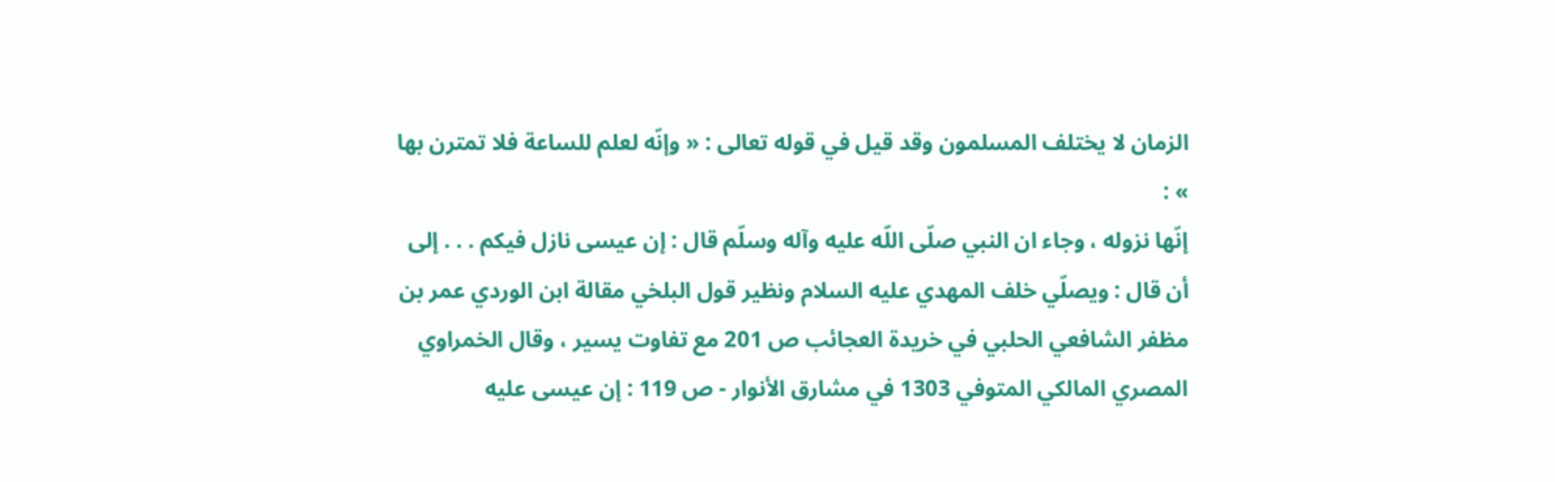الزمان لا يختلف المسلمون وقد قيل في قوله تعالى : « وإنّه لعلم للساعة فلا تمترن بها » :
إنّها نزوله ، وجاء ان النبي صلّى اللّه عليه وآله وسلّم قال : إن عيسى نازل فيكم . . . إلى أن قال : ويصلّي خلف المهدي عليه السلام ونظير قول البلخي مقالة ابن الوردي عمر بن مظفر الشافعي الحلبي في خريدة العجائب ص 201 مع تفاوت يسير ، وقال الخمراوي المصري المالكي المتوفي 1303 في مشارق الأنوار - ص 119 : إن عيسى عليه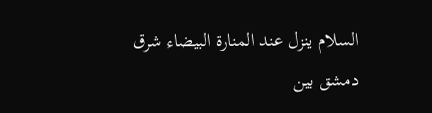السلام ينزل عند المنارة البيضاء شرق دمشق بين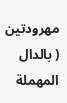مهرودتين ( بالدال المهملة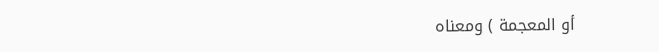أو المعجمة ) ومعناه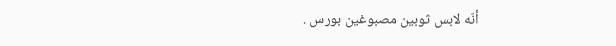أنّه لابس ثوبين مصبوغين بورس .